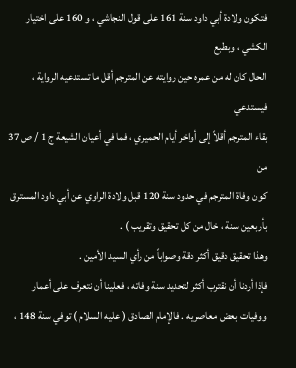فتكون ولادة أبي داود سنة 161 على قول النجاشي ، و 160 على اختيار الكشي ، وبطبع
الحال كان له من عمره حين روايته عن المترجم أقل ما تستدعيه الرواية ، فيستدعي
بقاء المترجم أقلاً إلى أواخر أيام الحميري ، فما في أعيان الشيعة ج 1 / ص 37 من
كون وفاة المترجم في حدود سنة 120 قبل ولادة الراوي عن أبي داود المسترق
بأربعين سنة ، خال من كل تحقيق وتقريب ) .
وهذا تحقيق دقيق أكثر دقة وصواباً من رأي السيد الأمين .
فإذا أردنا أن نقترب أكثر لتحديد سنة وفاته ، فعلينا أن نتعرف على أعمار
ووفيات بعض معاصريه . فالإمام الصادق ( عليه السلام ) توفي سنة 148 ،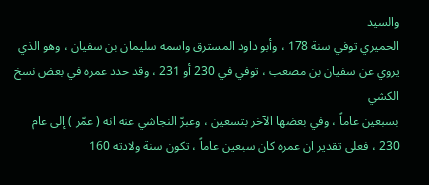والسيد
الحميري توفي سنة 178 ، وأبو داود المسترق واسمه سليمان بن سفيان ، وهو الذي
يروي عن سفيان بن مصعب ، توفي في 230 أو 231 ، وقد حدد عمره في بعض نسخ الكشي
بسبعين عاماً ، وفي بعضها الآخر بتسعين ، وعبرّ النجاشي عنه انه ( عمّر ) إلى عام
230 ، فعلى تقدير ان عمره كان سبعين عاماً ، تكون سنة ولادته 160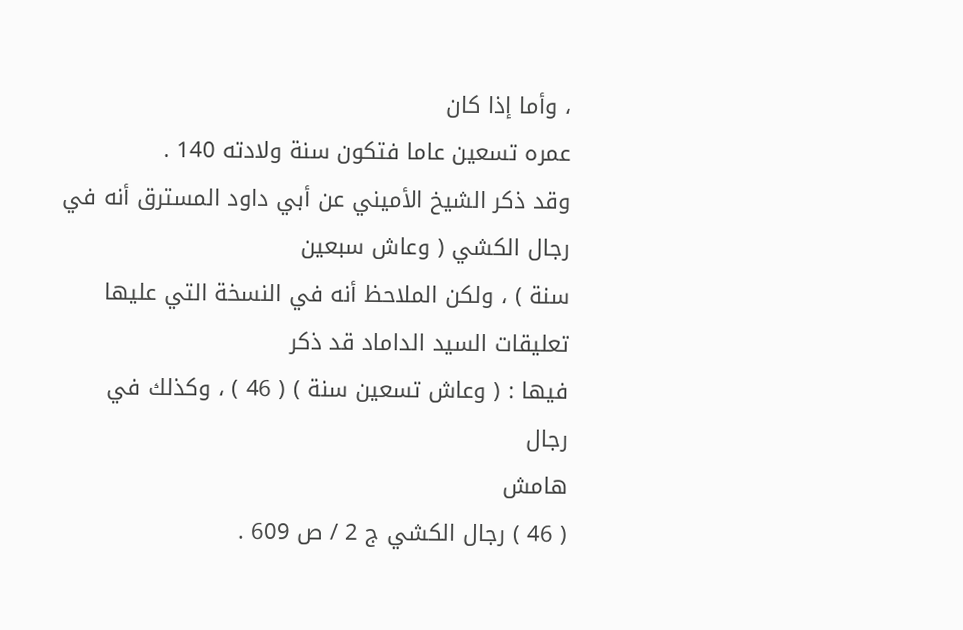، وأما إذا كان
عمره تسعين عاما فتكون سنة ولادته 140 .
وقد ذكر الشيخ الأميني عن أبي داود المسترق أنه في رجال الكشي ( وعاش سبعين
سنة ) ، ولكن الملاحظ أنه في النسخة التي عليها تعليقات السيد الداماد قد ذكر
فيها : ( وعاش تسعين سنة ) ( 46 ) ، وكذلك في رجال
هامش
( 46 ) رجال الكشي ج 2 / ص 609 .